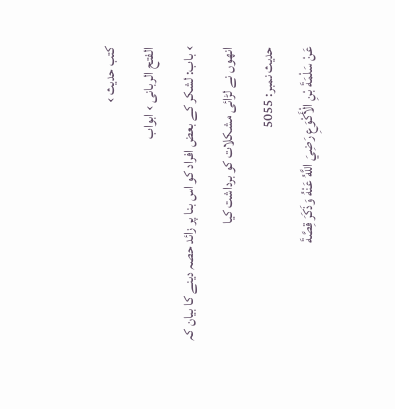کتب حدیث ›
الفتح الربانی › ابواب
› باب: لشکر کے بعض افراد کو اس بنا پر زائد حصہ دینے کا بیان کہ انھوں نے لڑائی مشکلات کو برداشت کیا
حدیث نمبر: 5055
عَنْ سَلْمَةَ بْنِ الْأَكْوَعِ رَضِيَ اللَّهُ عَنْهُ وَذَكَرَ قِصَّةَ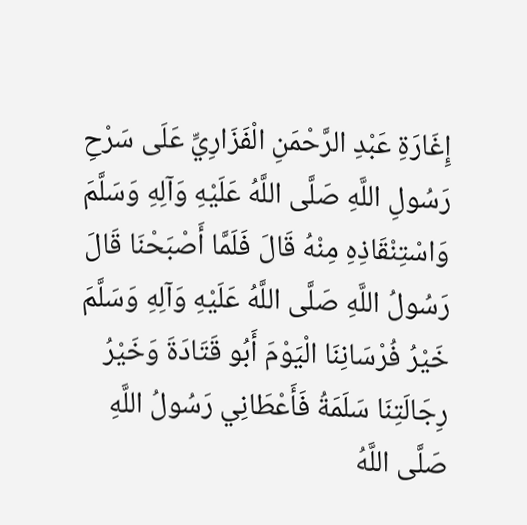إِغَارَةِ عَبْدِ الرَّحْمَنِ الْفَزَارِيِّ عَلَى سَرْحِ رَسُولِ اللَّهِ صَلَّى اللَّهُ عَلَيْهِ وَآلِهِ وَسَلَّمَ وَاسْتِنْقَاذِهِ مِنْهُ قَالَ فَلَمَّا أَصْبَحْنَا قَالَ رَسُولُ اللَّهِ صَلَّى اللَّهُ عَلَيْهِ وَآلِهِ وَسَلَّمَ خَيْرُ فُرْسَانِنَا الْيَوْمَ أَبُو قَتَادَةَ وَخَيْرُ رِجَالَتِنَا سَلَمَةُ فَأَعْطَانِي رَسُولُ اللَّهِ صَلَّى اللَّهُ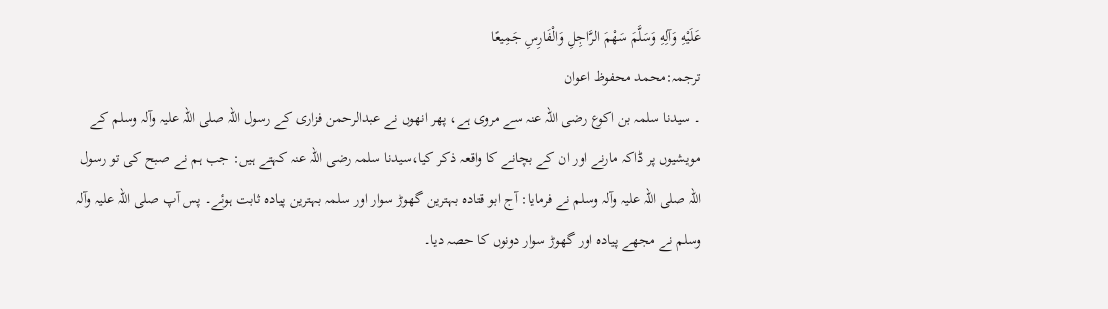عَلَيْهِ وَآلِهِ وَسَلَّمَ سَهْمَ الرَّاجِلِ وَالْفَارِسِ جَمِيعًا
ترجمہ:محمد محفوظ اعوان
۔ سیدنا سلمہ بن اکوع رضی اللہ عنہ سے مروی ہے، پھر انھوں نے عبدالرحمن فزاری کے رسول اللہ صلی اللہ علیہ وآلہ وسلم کے مویشیوں پر ڈاکہ مارنے اور ان کے بچانے کا واقعہ ذکر کیا،سیدنا سلمہ رضی اللہ عنہ کہتے ہیں: جب ہم نے صبح کی تو رسول اللہ صلی اللہ علیہ وآلہ وسلم نے فرمایا: آج ابو قتادہ بہترین گھوڑ سوار اور سلمہ بہترین پیادہ ثابت ہوئے۔ پس آپ صلی اللہ علیہ وآلہ وسلم نے مجھے پیادہ اور گھوڑ سوار دونوں کا حصہ دیا۔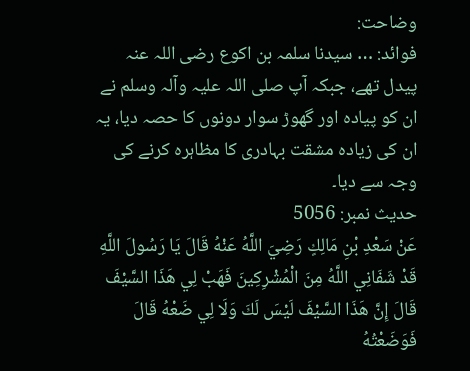وضاحت:
فوائد: … سیدنا سلمہ بن اکوع رضی اللہ عنہ پیدل تھے، جبکہ آپ صلی اللہ علیہ وآلہ وسلم نے ان کو پیادہ اور گھوڑ سوار دونوں کا حصہ دیا، یہ ان کی زیادہ مشقت بہادری کا مظاہرہ کرنے کی وجہ سے دیا۔
حدیث نمبر: 5056
عَنْ سَعْدِ بْنِ مَالِكٍ رَضِيَ اللَّهُ عَنْهُ قَالَ يَا رَسُولَ اللَّهِ قَدْ شَفَانِي اللَّهُ مِنَ الْمُشْرِكِينَ فَهَبْ لِي هَذَا السَّيْفَ قَالَ إِنَّ هَذَا السَّيْفَ لَيْسَ لَكَ وَلَا لِي ضَعْهُ قَالَ فَوَضَعْتُهُ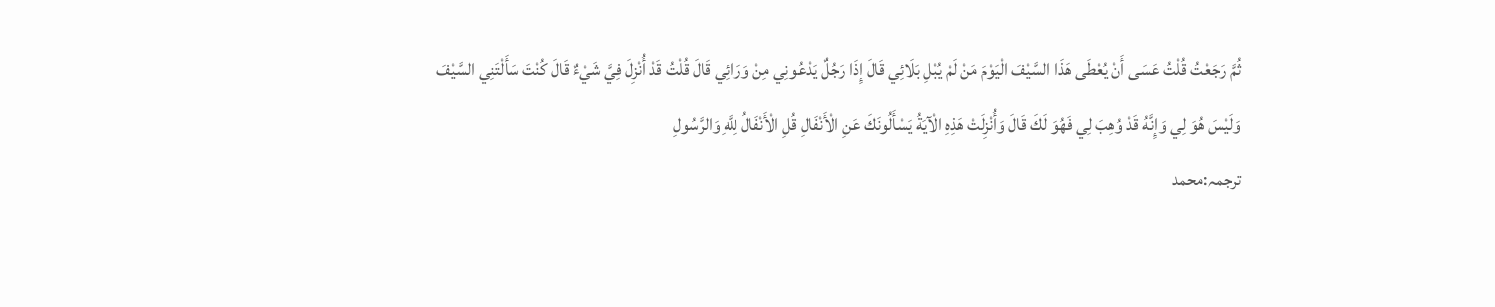ثُمَّ رَجَعْتُ قُلْتُ عَسَى أَنْ يُعْطَى هَذَا السَّيْفَ الْيَوْمَ مَنْ لَمْ يُبْلِ بَلَائِي قَالَ إِذَا رَجُلٌ يَدْعُونِي مِنْ وَرَائِي قَالَ قُلْتُ قَدْ أُنْزِلَ فِيَّ شَيْءٌ قَالَ كُنْتَ سَأَلْتَنِي السَّيْفَ وَلَيْسَ هُوَ لِي وَإِنَّهُ قَدْ وُهِبَ لِي فَهُوَ لَكَ قَالَ وَأُنْزِلَتْ هَذِهِ الْآيَةُ يَسْأَلُونَكَ عَنِ الْأَنْفَالِ قُلِ الْأَنْفَالُ لِلَّهِ وَالرَّسُولِ
ترجمہ:محمد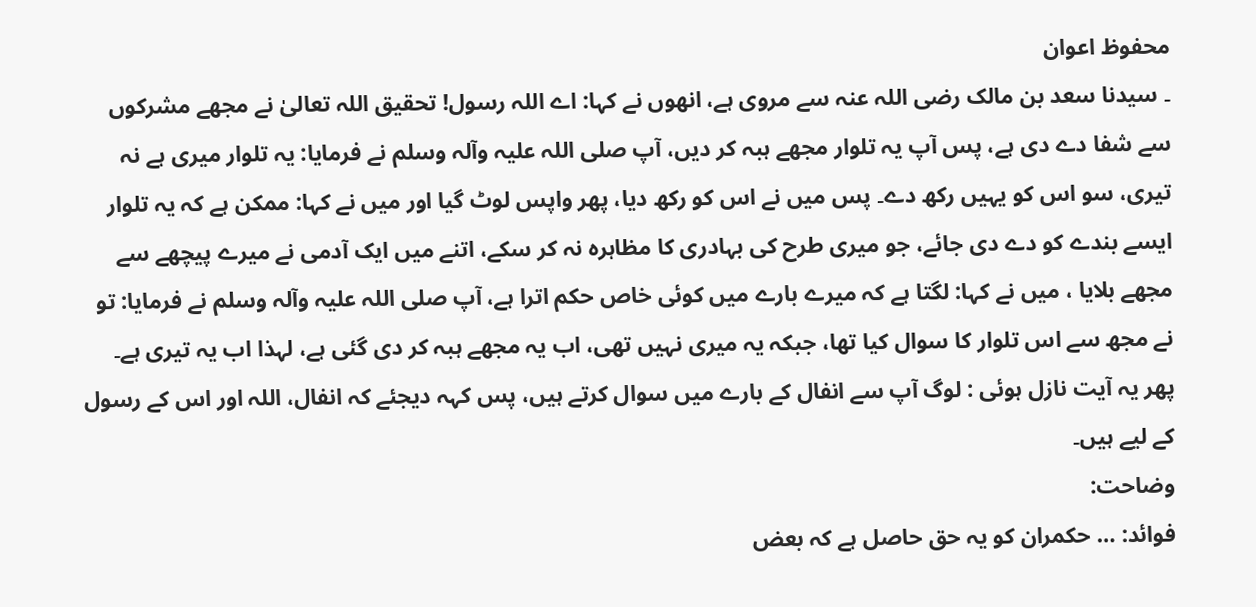محفوظ اعوان
۔ سیدنا سعد بن مالک رضی اللہ عنہ سے مروی ہے، انھوں نے کہا: اے اللہ رسول! تحقیق اللہ تعالیٰ نے مجھے مشرکوں سے شفا دے دی ہے، پس آپ یہ تلوار مجھے ہبہ کر دیں، آپ صلی اللہ علیہ وآلہ وسلم نے فرمایا: یہ تلوار میری ہے نہ تیری، سو اس کو یہیں رکھ دے۔ پس میں نے اس کو رکھ دیا، پھر واپس لوٹ گیا اور میں نے کہا: ممکن ہے کہ یہ تلوار ایسے بندے کو دے دی جائے، جو میری طرح کی بہادری کا مظاہرہ نہ کر سکے، اتنے میں ایک آدمی نے میرے پیچھے سے مجھے بلایا ، میں نے کہا: لگتا ہے کہ میرے بارے میں کوئی خاص حکم اترا ہے، آپ صلی اللہ علیہ وآلہ وسلم نے فرمایا: تو نے مجھ سے اس تلوار کا سوال کیا تھا، جبکہ یہ میری نہیں تھی، اب یہ مجھے ہبہ کر دی گئی ہے، لہذا اب یہ تیری ہے۔ پھر یہ آیت نازل ہوئی : لوگ آپ سے انفال کے بارے میں سوال کرتے ہیں، پس کہہ دیجئے کہ انفال، اللہ اور اس کے رسول کے لیے ہیں۔
وضاحت:
فوائد: … حکمران کو یہ حق حاصل ہے کہ بعض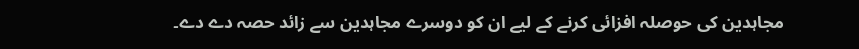مجاہدین کی حوصلہ افزائی کرنے کے لیے ان کو دوسرے مجاہدین سے زائد حصہ دے دے۔